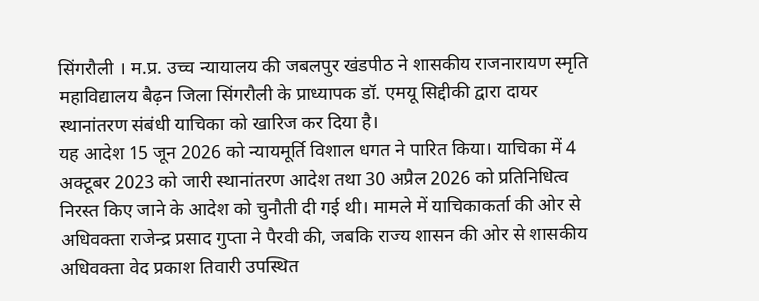सिंगरौली । म.प्र. उच्च न्यायालय की जबलपुर खंडपीठ ने शासकीय राजनारायण स्मृति महाविद्यालय बैढ़न जिला सिंगरौली के प्राध्यापक डॉ. एमयू सिद्दीकी द्वारा दायर स्थानांतरण संबंधी याचिका को खारिज कर दिया है।
यह आदेश 15 जून 2026 को न्यायमूर्ति विशाल धगत ने पारित किया। याचिका में 4 अक्टूबर 2023 को जारी स्थानांतरण आदेश तथा 30 अप्रैल 2026 को प्रतिनिधित्व निरस्त किए जाने के आदेश को चुनौती दी गई थी। मामले में याचिकाकर्ता की ओर से अधिवक्ता राजेन्द्र प्रसाद गुप्ता ने पैरवी की, जबकि राज्य शासन की ओर से शासकीय अधिवक्ता वेद प्रकाश तिवारी उपस्थित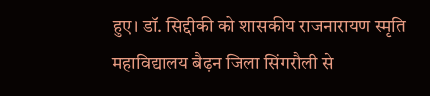हुए। डॉ. सिद्दीकी को शासकीय राजनारायण स्मृति महाविद्यालय बैढ़न जिला सिंगरौली से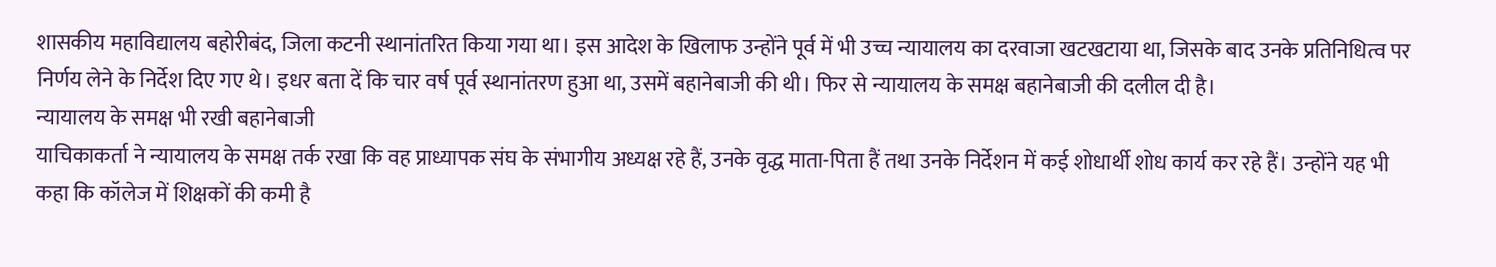शासकीय महाविद्यालय बहोरीबंद, जिला कटनी स्थानांतरित किया गया था। इस आदेश के खिलाफ उन्होंने पूर्व में भी उच्च न्यायालय का दरवाजा खटखटाया था, जिसके बाद उनके प्रतिनिधित्व पर निर्णय लेने के निर्देश दिए गए थे। इधर बता दें कि चार वर्ष पूर्व स्थानांतरण हुआ था, उसमें बहानेबाजी की थी। फिर से न्यायालय के समक्ष बहानेबाजी की दलील दी है।
न्यायालय के समक्ष भी रखी बहानेबाजी
याचिकाकर्ता ने न्यायालय के समक्ष तर्क रखा कि वह प्राध्यापक संघ के संभागीय अध्यक्ष रहे हैं, उनके वृद्ध माता-पिता हैं तथा उनके निर्देशन में कई शोधार्थी शोध कार्य कर रहे हैं। उन्होंने यह भी कहा कि कॉलेज में शिक्षकों की कमी है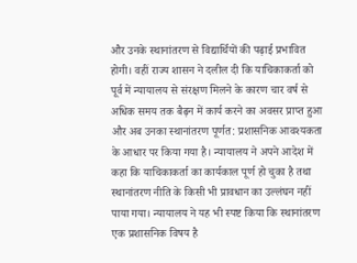और उनके स्थानांतरण से विद्यार्थियों की पढ़ाई प्रभावित होगी। वहीं राज्य शासन ने दलील दी कि याचिकाकर्ता को पूर्व में न्यायालय से संरक्षण मिलने के कारण चार वर्ष से अधिक समय तक बैढ़न में कार्य करने का अवसर प्राप्त हुआ और अब उनका स्थानांतरण पूर्णत: प्रशासनिक आवश्यकता के आधार पर किया गया है। न्यायालय ने अपने आदेश में कहा कि याचिकाकर्ता का कार्यकाल पूर्ण हो चुका है तथा स्थानांतरण नीति के किसी भी प्रावधान का उल्लंघन नहीं पाया गया। न्यायालय ने यह भी स्पष्ट किया कि स्थानांतरण एक प्रशासनिक विषय है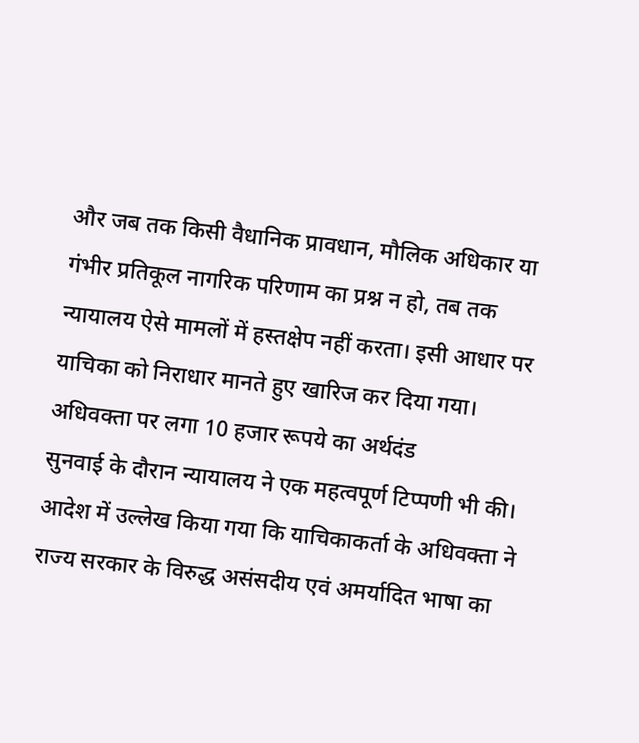और जब तक किसी वैधानिक प्रावधान, मौलिक अधिकार या गंभीर प्रतिकूल नागरिक परिणाम का प्रश्न न हो, तब तक न्यायालय ऐसे मामलों में हस्तक्षेप नहीं करता। इसी आधार पर याचिका को निराधार मानते हुए खारिज कर दिया गया।
अधिवक्ता पर लगा 10 हजार रूपये का अर्थदंड
सुनवाई के दौरान न्यायालय ने एक महत्वपूर्ण टिप्पणी भी की। आदेश में उल्लेख किया गया कि याचिकाकर्ता के अधिवक्ता ने राज्य सरकार के विरुद्ध असंसदीय एवं अमर्यादित भाषा का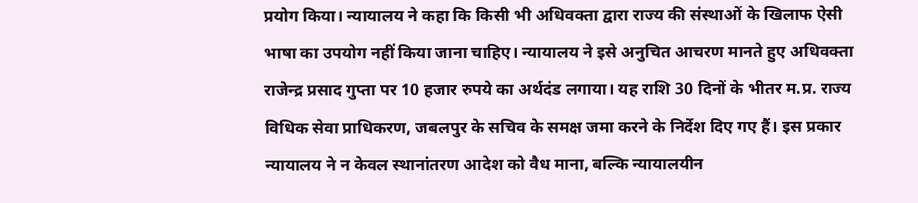प्रयोग किया। न्यायालय ने कहा कि किसी भी अधिवक्ता द्वारा राज्य की संस्थाओं के खिलाफ ऐसी भाषा का उपयोग नहीं किया जाना चाहिए। न्यायालय ने इसे अनुचित आचरण मानते हुए अधिवक्ता राजेन्द्र प्रसाद गुप्ता पर 10 हजार रुपये का अर्थदंड लगाया। यह राशि 30 दिनों के भीतर म.प्र. राज्य विधिक सेवा प्राधिकरण, जबलपुर के सचिव के समक्ष जमा करने के निर्देश दिए गए हैं। इस प्रकार न्यायालय ने न केवल स्थानांतरण आदेश को वैध माना, बल्कि न्यायालयीन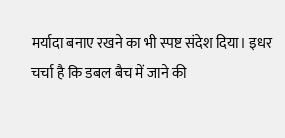मर्यादा बनाए रखने का भी स्पष्ट संदेश दिया। इधर चर्चा है कि डबल बैच में जाने की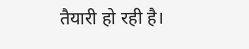तैयारी हो रही है।